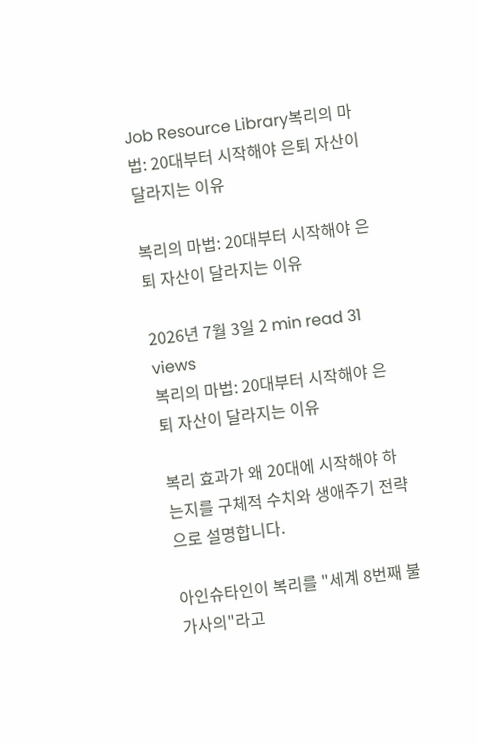Job Resource Library복리의 마법: 20대부터 시작해야 은퇴 자산이 달라지는 이유

복리의 마법: 20대부터 시작해야 은퇴 자산이 달라지는 이유

2026년 7월 3일 2 min read 31 views
복리의 마법: 20대부터 시작해야 은퇴 자산이 달라지는 이유

복리 효과가 왜 20대에 시작해야 하는지를 구체적 수치와 생애주기 전략으로 설명합니다.

아인슈타인이 복리를 "세계 8번째 불가사의"라고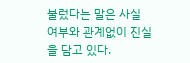불렀다는 말은 사실 여부와 관계없이 진실을 담고 있다.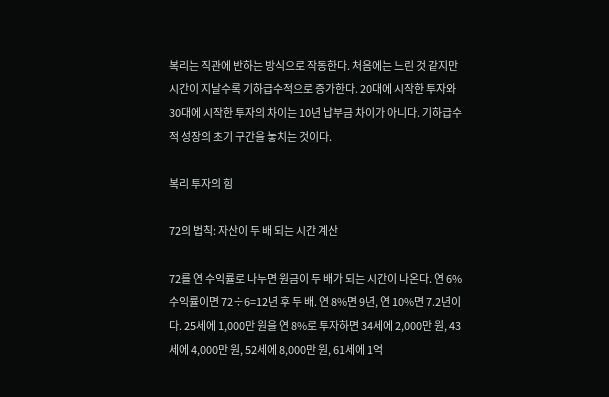복리는 직관에 반하는 방식으로 작동한다. 처음에는 느린 것 같지만 시간이 지날수록 기하급수적으로 증가한다. 20대에 시작한 투자와 30대에 시작한 투자의 차이는 10년 납부금 차이가 아니다. 기하급수적 성장의 초기 구간을 놓치는 것이다.

복리 투자의 힘

72의 법칙: 자산이 두 배 되는 시간 계산

72를 연 수익률로 나누면 원금이 두 배가 되는 시간이 나온다. 연 6% 수익률이면 72÷6=12년 후 두 배. 연 8%면 9년, 연 10%면 7.2년이다. 25세에 1,000만 원을 연 8%로 투자하면 34세에 2,000만 원, 43세에 4,000만 원, 52세에 8,000만 원, 61세에 1억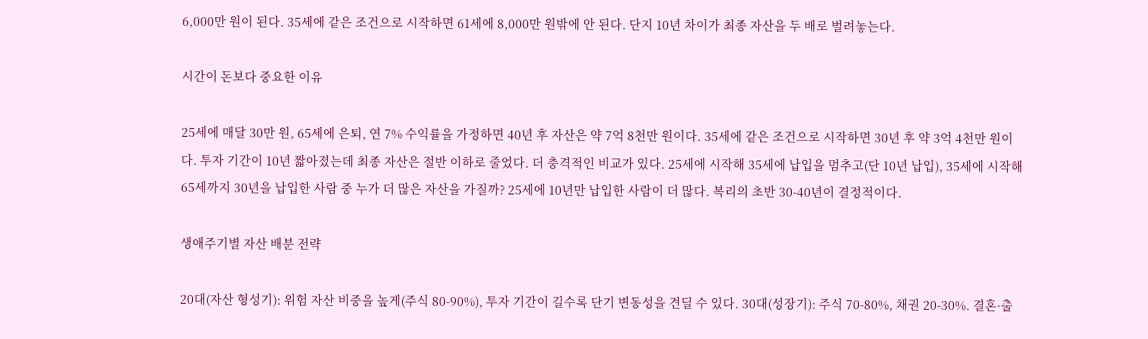6,000만 원이 된다. 35세에 같은 조건으로 시작하면 61세에 8,000만 원밖에 안 된다. 단지 10년 차이가 최종 자산을 두 배로 벌려놓는다.

시간이 돈보다 중요한 이유

25세에 매달 30만 원, 65세에 은퇴, 연 7% 수익률을 가정하면 40년 후 자산은 약 7억 8천만 원이다. 35세에 같은 조건으로 시작하면 30년 후 약 3억 4천만 원이다. 투자 기간이 10년 짧아졌는데 최종 자산은 절반 이하로 줄었다. 더 충격적인 비교가 있다. 25세에 시작해 35세에 납입을 멈추고(단 10년 납입), 35세에 시작해 65세까지 30년을 납입한 사람 중 누가 더 많은 자산을 가질까? 25세에 10년만 납입한 사람이 더 많다. 복리의 초반 30-40년이 결정적이다.

생애주기별 자산 배분 전략

20대(자산 형성기): 위험 자산 비중을 높게(주식 80-90%), 투자 기간이 길수록 단기 변동성을 견딜 수 있다. 30대(성장기): 주식 70-80%, 채권 20-30%. 결혼·출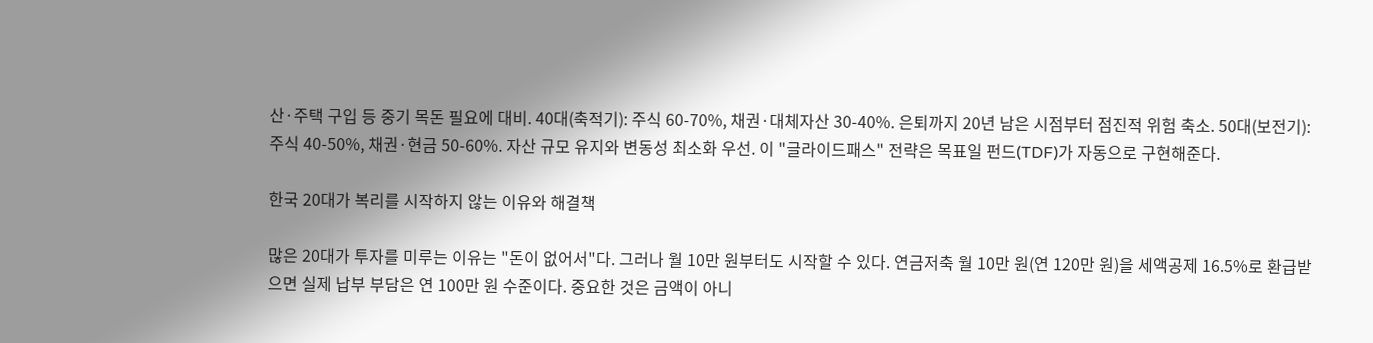산·주택 구입 등 중기 목돈 필요에 대비. 40대(축적기): 주식 60-70%, 채권·대체자산 30-40%. 은퇴까지 20년 남은 시점부터 점진적 위험 축소. 50대(보전기): 주식 40-50%, 채권·현금 50-60%. 자산 규모 유지와 변동성 최소화 우선. 이 "글라이드패스" 전략은 목표일 펀드(TDF)가 자동으로 구현해준다.

한국 20대가 복리를 시작하지 않는 이유와 해결책

많은 20대가 투자를 미루는 이유는 "돈이 없어서"다. 그러나 월 10만 원부터도 시작할 수 있다. 연금저축 월 10만 원(연 120만 원)을 세액공제 16.5%로 환급받으면 실제 납부 부담은 연 100만 원 수준이다. 중요한 것은 금액이 아니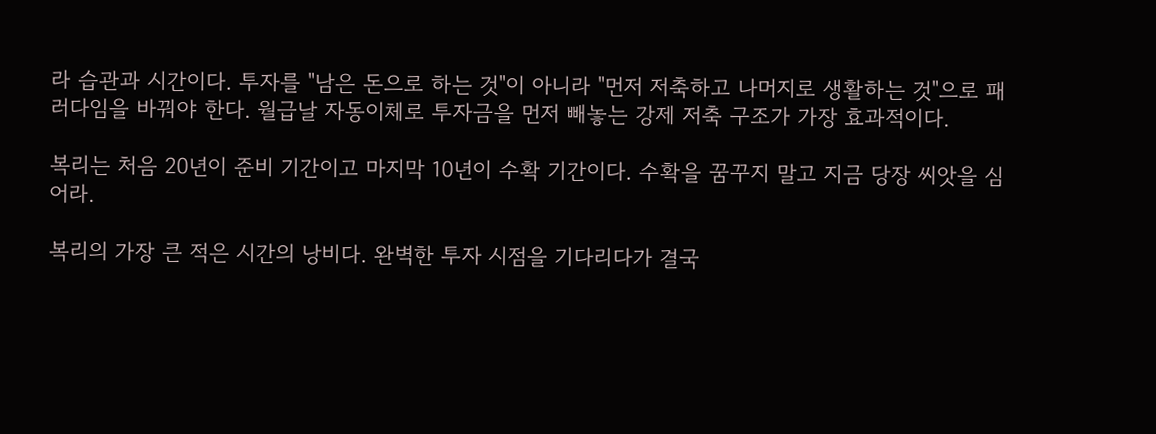라 습관과 시간이다. 투자를 "남은 돈으로 하는 것"이 아니라 "먼저 저축하고 나머지로 생활하는 것"으로 패러다임을 바꿔야 한다. 월급날 자동이체로 투자금을 먼저 빼놓는 강제 저축 구조가 가장 효과적이다.

복리는 처음 20년이 준비 기간이고 마지막 10년이 수확 기간이다. 수확을 꿈꾸지 말고 지금 당장 씨앗을 심어라.

복리의 가장 큰 적은 시간의 낭비다. 완벽한 투자 시점을 기다리다가 결국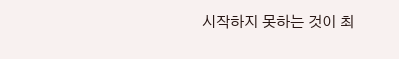시작하지 못하는 것이 최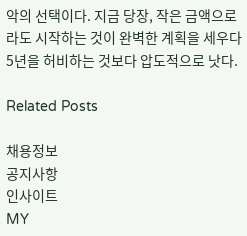악의 선택이다. 지금 당장, 작은 금액으로라도 시작하는 것이 완벽한 계획을 세우다 5년을 허비하는 것보다 압도적으로 낫다.

Related Posts

채용정보
공지사항
인사이트
MY